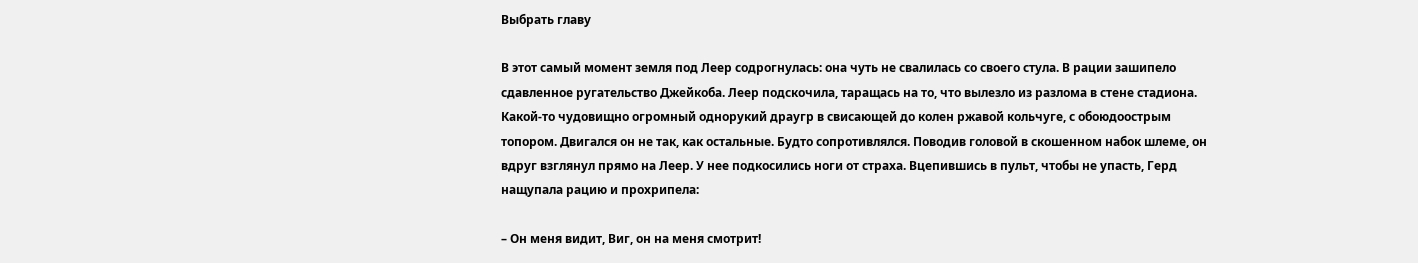Выбрать главу

В этот самый момент земля под Леер содрогнулась: она чуть не свалилась со своего стула. В рации зашипело сдавленное ругательство Джейкоба. Леер подскочила, таращась на то, что вылезло из разлома в стене стадиона. Какой-то чудовищно огромный однорукий драугр в свисающей до колен ржавой кольчуге, с обоюдоострым топором. Двигался он не так, как остальные. Будто сопротивлялся. Поводив головой в скошенном набок шлеме, он вдруг взглянул прямо на Леер. У нее подкосились ноги от страха. Вцепившись в пульт, чтобы не упасть, Герд нащупала рацию и прохрипела:

– Он меня видит, Виг, он на меня смотрит!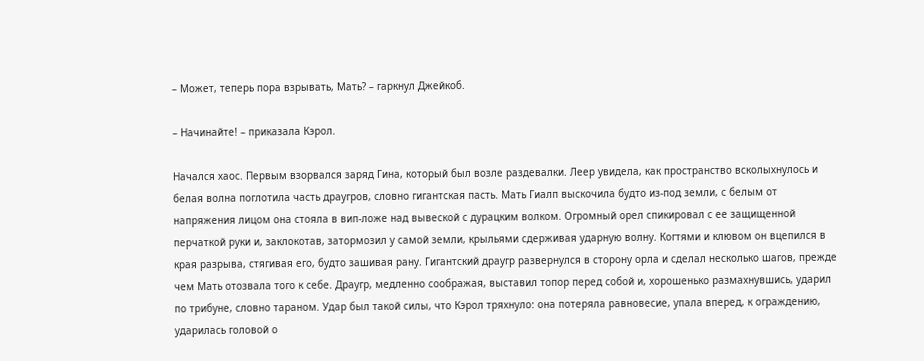– Может, теперь пора взрывать, Мать? – гаркнул Джейкоб.

– Начинайте! – приказала Кэрол.

Начался хаос. Первым взорвался заряд Гина, который был возле раздевалки. Леер увидела, как пространство всколыхнулось и белая волна поглотила часть драугров, словно гигантская пасть. Мать Гиалп выскочила будто из-под земли, с белым от напряжения лицом она стояла в вип-ложе над вывеской с дурацким волком. Огромный орел спикировал с ее защищенной перчаткой руки и, заклокотав, затормозил у самой земли, крыльями сдерживая ударную волну. Когтями и клювом он вцепился в края разрыва, стягивая его, будто зашивая рану. Гигантский драугр развернулся в сторону орла и сделал несколько шагов, прежде чем Мать отозвала того к себе. Драугр, медленно соображая, выставил топор перед собой и, хорошенько размахнувшись, ударил по трибуне, словно тараном. Удар был такой силы, что Кэрол тряхнуло: она потеряла равновесие, упала вперед, к ограждению, ударилась головой о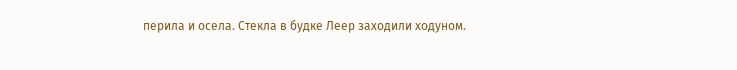перила и осела. Стекла в будке Леер заходили ходуном.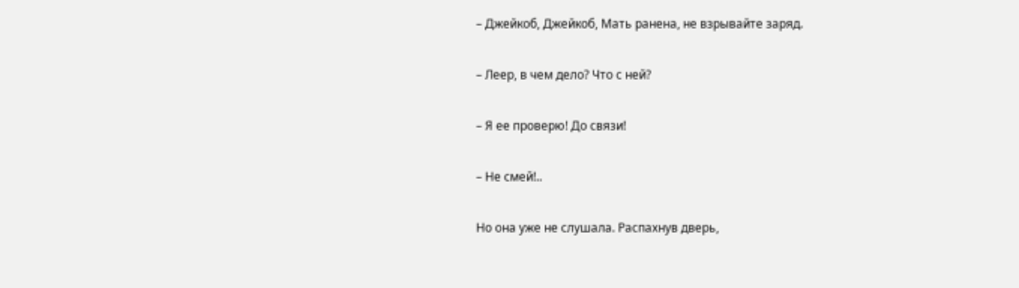– Джейкоб, Джейкоб, Мать ранена, не взрывайте заряд.

– Леер, в чем дело? Что с ней?

– Я ее проверю! До связи!

– Не смей!..

Но она уже не слушала. Распахнув дверь,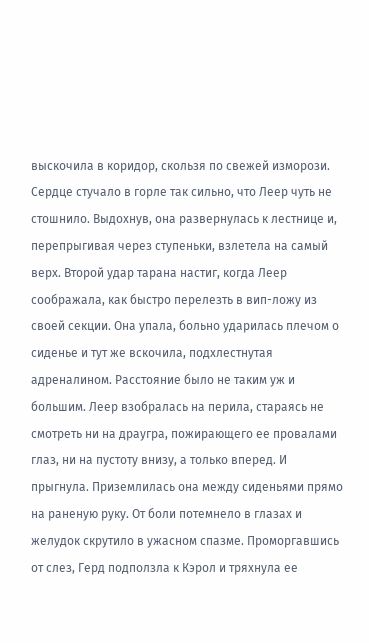выскочила в коридор, скользя по свежей изморози. Сердце стучало в горле так сильно, что Леер чуть не стошнило. Выдохнув, она развернулась к лестнице и, перепрыгивая через ступеньки, взлетела на самый верх. Второй удар тарана настиг, когда Леер соображала, как быстро перелезть в вип-ложу из своей секции. Она упала, больно ударилась плечом о сиденье и тут же вскочила, подхлестнутая адреналином. Расстояние было не таким уж и большим. Леер взобралась на перила, стараясь не смотреть ни на драугра, пожирающего ее провалами глаз, ни на пустоту внизу, а только вперед. И прыгнула. Приземлилась она между сиденьями прямо на раненую руку. От боли потемнело в глазах и желудок скрутило в ужасном спазме. Проморгавшись от слез, Герд подползла к Кэрол и тряхнула ее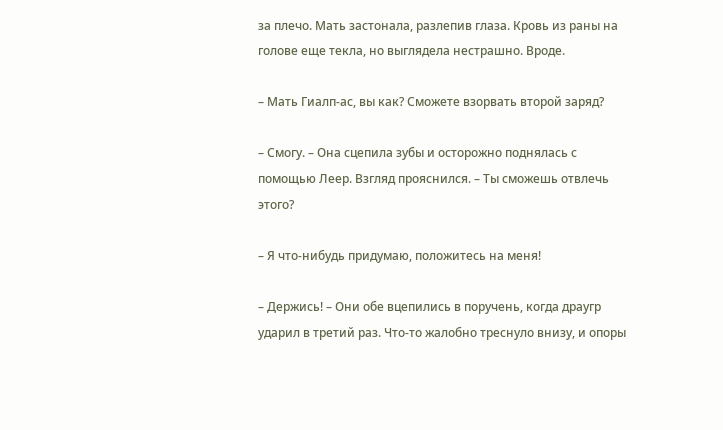за плечо. Мать застонала, разлепив глаза. Кровь из раны на голове еще текла, но выглядела нестрашно. Вроде.

– Мать Гиалп-ас, вы как? Сможете взорвать второй заряд?

– Смогу. – Она сцепила зубы и осторожно поднялась с помощью Леер. Взгляд прояснился. – Ты сможешь отвлечь этого?

– Я что-нибудь придумаю, положитесь на меня!

– Держись! – Они обе вцепились в поручень, когда драугр ударил в третий раз. Что-то жалобно треснуло внизу, и опоры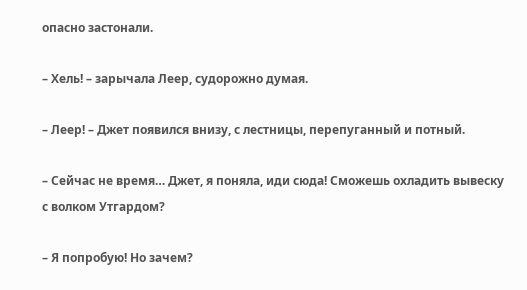опасно застонали.

– Хель! – зарычала Леер, судорожно думая.

– Леер! – Джет появился внизу, с лестницы, перепуганный и потный.

– Сейчас не время… Джет, я поняла, иди сюда! Сможешь охладить вывеску с волком Утгардом?

– Я попробую! Но зачем?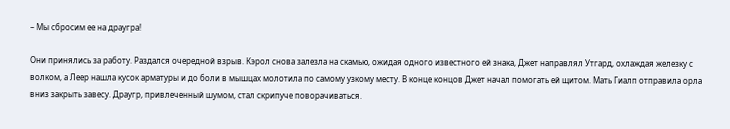– Мы сбросим ее на драугра!

Они принялись за работу. Раздался очередной взрыв. Кэрол снова залезла на скамью, ожидая одного известного ей знака, Джет направлял Утгард, охлаждая железку с волком, а Леер нашла кусок арматуры и до боли в мышцах молотила по самому узкому месту. В конце концов Джет начал помогать ей щитом. Мать Гиалп отправила орла вниз закрыть завесу. Драугр, привлеченный шумом, стал скрипуче поворачиваться.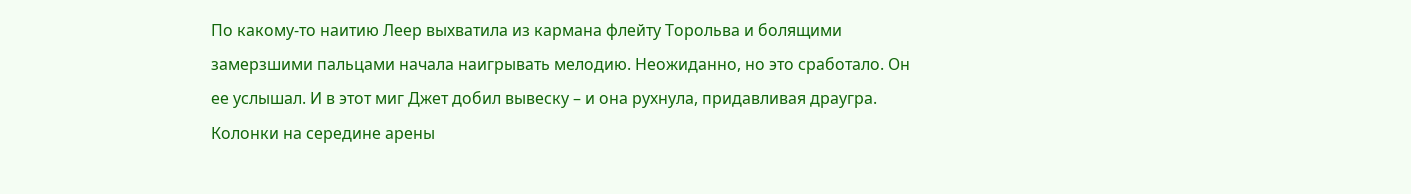По какому-то наитию Леер выхватила из кармана флейту Торольва и болящими замерзшими пальцами начала наигрывать мелодию. Неожиданно, но это сработало. Он ее услышал. И в этот миг Джет добил вывеску – и она рухнула, придавливая драугра. Колонки на середине арены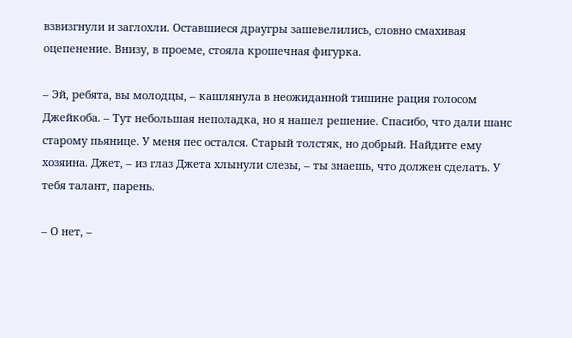взвизгнули и заглохли. Оставшиеся драугры зашевелились, словно смахивая оцепенение. Внизу, в проеме, стояла крошечная фигурка.

– Эй, ребята, вы молодцы, – кашлянула в неожиданной тишине рация голосом Джейкоба. – Тут небольшая неполадка, но я нашел решение. Спасибо, что дали шанс старому пьянице. У меня пес остался. Старый толстяк, но добрый. Найдите ему хозяина. Джет, – из глаз Джета хлынули слезы, – ты знаешь, что должен сделать. У тебя талант, парень.

– О нет, –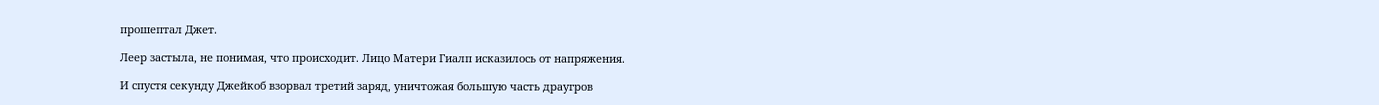прошептал Джет.

Леер застыла, не понимая, что происходит. Лицо Матери Гиалп исказилось от напряжения.

И спустя секунду Джейкоб взорвал третий заряд, уничтожая большую часть драугров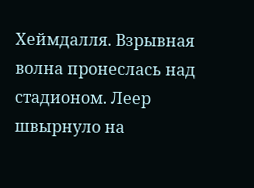Хеймдалля. Взрывная волна пронеслась над стадионом. Леер швырнуло на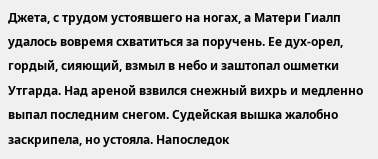Джета, с трудом устоявшего на ногах, а Матери Гиалп удалось вовремя схватиться за поручень. Ее дух-орел, гордый, сияющий, взмыл в небо и заштопал ошметки Утгарда. Над ареной взвился снежный вихрь и медленно выпал последним снегом. Судейская вышка жалобно заскрипела, но устояла. Напоследок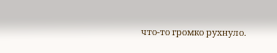что-то громко рухнуло.